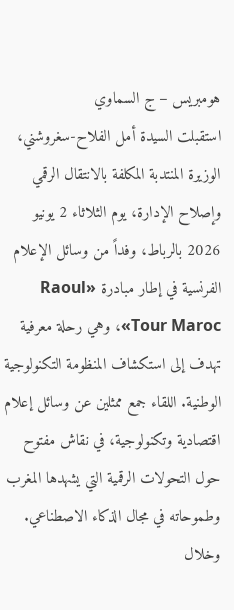هومبريس – ج السماوي
استقبلت السيدة أمل الفلاح-سغروشني، الوزيرة المنتدبة المكلفة بالانتقال الرقمي وإصلاح الإدارة، يوم الثلاثاء 2 يونيو 2026 بالرباط، وفداً من وسائل الإعلام الفرنسية في إطار مبادرة «Raoul Tour Maroc»، وهي رحلة معرفية تهدف إلى استكشاف المنظومة التكنولوجية الوطنية. اللقاء جمع ممثلين عن وسائل إعلام اقتصادية وتكنولوجية، في نقاش مفتوح حول التحولات الرقمية التي يشهدها المغرب وطموحاته في مجال الذكاء الاصطناعي.
وخلال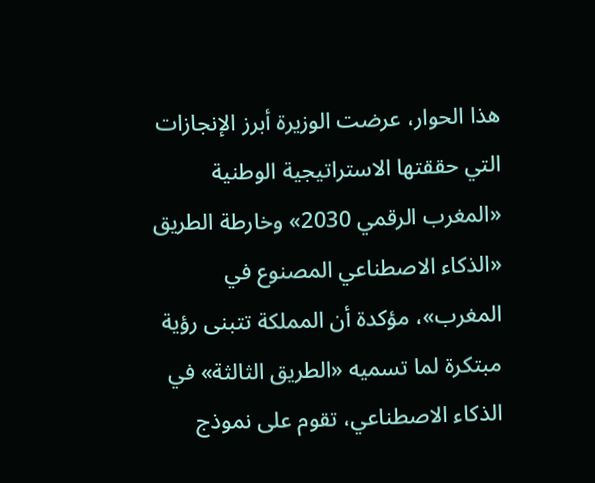هذا الحوار، عرضت الوزيرة أبرز الإنجازات التي حققتها الاستراتيجية الوطنية «المغرب الرقمي 2030» وخارطة الطريق «الذكاء الاصطناعي المصنوع في المغرب»، مؤكدة أن المملكة تتبنى رؤية مبتكرة لما تسميه «الطريق الثالثة» في الذكاء الاصطناعي، تقوم على نموذج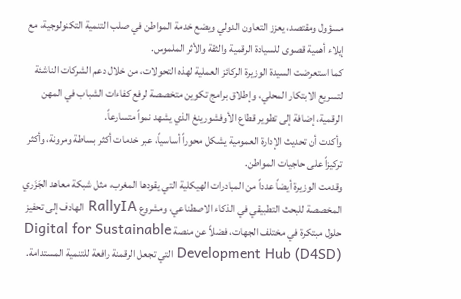مسؤول ومقتصد، يعزز التعاون الدولي ويضع خدمة المواطن في صلب التنمية التكنولوجية، مع إيلاء أهمية قصوى للسيادة الرقمية والثقة والأثر الملموس.
كما استعرضت السيدة الوزيرة الركائز العملية لهذه التحولات، من خلال دعم الشركات الناشئة لتسريع الابتكار المحلي، وإطلاق برامج تكوين متخصصة لرفع كفاءات الشباب في المهن الرقمية، إضافة إلى تطوير قطاع الأوفشورينغ الذي يشهد نمواً متسارعاً.
وأكدت أن تحديث الإدارة العمومية يشكل محوراً أساسياً، عبر خدمات أكثر بساطة ومرونة، وأكثر تركيزاً على حاجيات المواطن.
وقدمت الوزيرة أيضاً عدداً من المبادرات الهيكلية التي يقودها المغرب، مثل شبكة معاهد الجَزَري المخصصة للبحث التطبيقي في الذكاء الاصطناعي، ومشروع RallyIA الهادف إلى تحفيز حلول مبتكرة في مختلف الجهات، فضلاً عن منصة Digital for Sustainable Development Hub (D4SD) التي تجعل الرقمنة رافعة للتنمية المستدامة.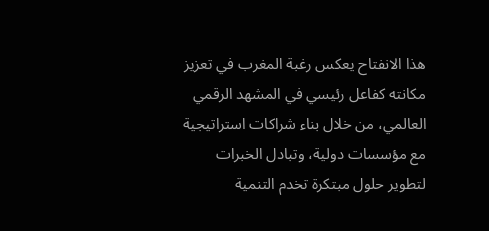هذا الانفتاح يعكس رغبة المغرب في تعزيز مكانته كفاعل رئيسي في المشهد الرقمي العالمي، من خلال بناء شراكات استراتيجية مع مؤسسات دولية، وتبادل الخبرات لتطوير حلول مبتكرة تخدم التنمية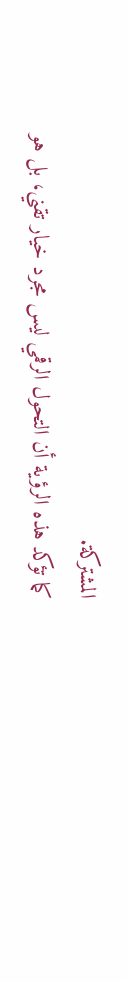المشتركة.
كما تؤكد هذه الرؤية أن التحول الرقمي ليس مجرد خيار تقني، بل هو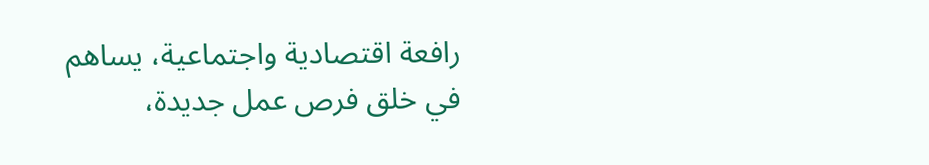رافعة اقتصادية واجتماعية، يساهم في خلق فرص عمل جديدة،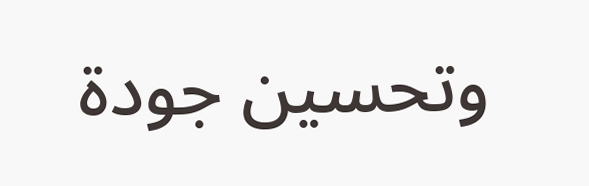وتحسين جودة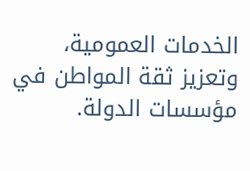الخدمات العمومية، وتعزيز ثقة المواطن في مؤسسات الدولة.